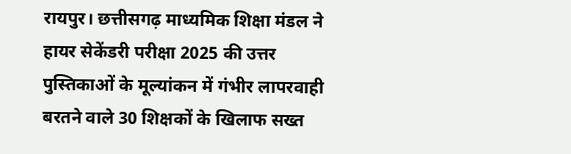रायपुर। छत्तीसगढ़ माध्यमिक शिक्षा मंडल ने हायर सेकेंडरी परीक्षा 2025 की उत्तर पुस्तिकाओं के मूल्यांकन में गंभीर लापरवाही बरतने वाले 30 शिक्षकों के खिलाफ सख्त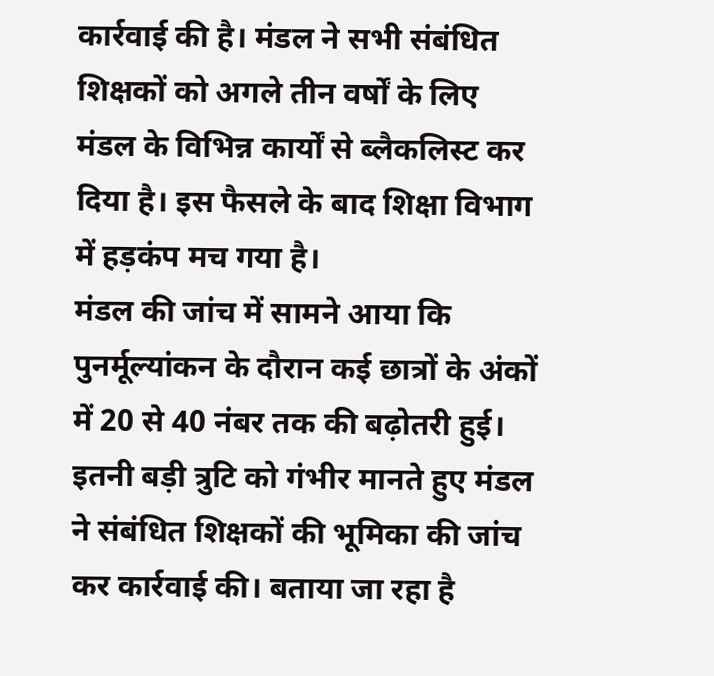कार्रवाई की है। मंडल ने सभी संबंधित शिक्षकों को अगले तीन वर्षों के लिए मंडल के विभिन्न कार्यों से ब्लैकलिस्ट कर दिया है। इस फैसले के बाद शिक्षा विभाग में हड़कंप मच गया है।
मंडल की जांच में सामने आया कि पुनर्मूल्यांकन के दौरान कई छात्रों के अंकों में 20 से 40 नंबर तक की बढ़ोतरी हुई। इतनी बड़ी त्रुटि को गंभीर मानते हुए मंडल ने संबंधित शिक्षकों की भूमिका की जांच कर कार्रवाई की। बताया जा रहा है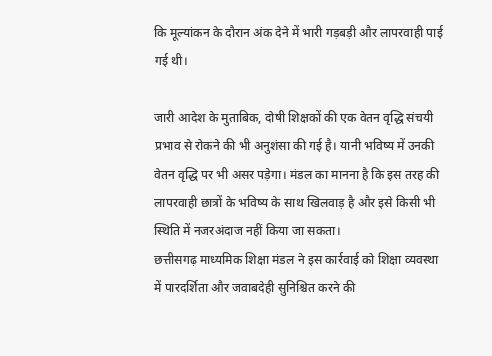कि मूल्यांकन के दौरान अंक देने में भारी गड़बड़ी और लापरवाही पाई गई थी।

जारी आदेश के मुताबिक, दोषी शिक्षकों की एक वेतन वृद्धि संचयी प्रभाव से रोकने की भी अनुशंसा की गई है। यानी भविष्य में उनकी वेतन वृद्धि पर भी असर पड़ेगा। मंडल का मानना है कि इस तरह की लापरवाही छात्रों के भविष्य के साथ खिलवाड़ है और इसे किसी भी स्थिति में नजरअंदाज नहीं किया जा सकता।
छत्तीसगढ़ माध्यमिक शिक्षा मंडल ने इस कार्रवाई को शिक्षा व्यवस्था में पारदर्शिता और जवाबदेही सुनिश्चित करने की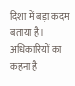दिशा में बड़ा कदम बताया है। अधिकारियों का कहना है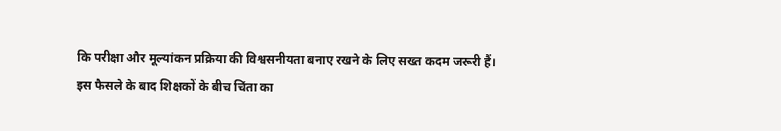कि परीक्षा और मूल्यांकन प्रक्रिया की विश्वसनीयता बनाए रखने के लिए सख्त कदम जरूरी हैं।
इस फैसले के बाद शिक्षकों के बीच चिंता का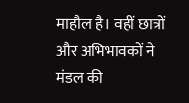माहौल है। वहीं छात्रों और अभिभावकों ने मंडल की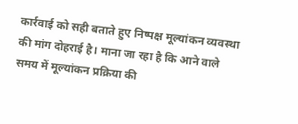कार्रवाई को सही बताते हुए निष्पक्ष मूल्यांकन व्यवस्था की मांग दोहराई है। माना जा रहा है कि आने वाले समय में मूल्यांकन प्रक्रिया की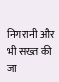निगरानी और भी सख्त की जा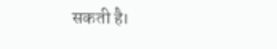सकती है।